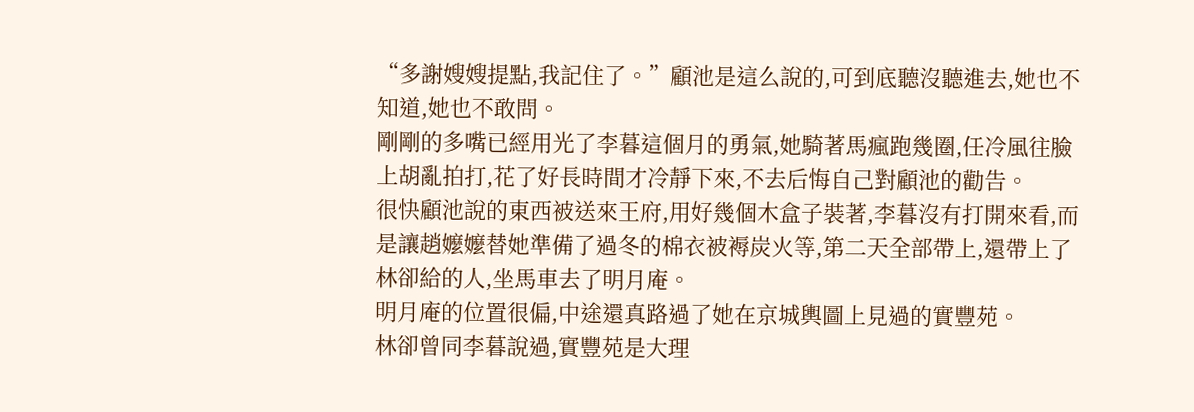“多謝嫂嫂提點,我記住了。”顧池是這么說的,可到底聽沒聽進去,她也不知道,她也不敢問。
剛剛的多嘴已經用光了李暮這個月的勇氣,她騎著馬瘋跑幾圈,任冷風往臉上胡亂拍打,花了好長時間才冷靜下來,不去后悔自己對顧池的勸告。
很快顧池說的東西被送來王府,用好幾個木盒子裝著,李暮沒有打開來看,而是讓趙嬤嬤替她準備了過冬的棉衣被褥炭火等,第二天全部帶上,還帶上了林卻給的人,坐馬車去了明月庵。
明月庵的位置很偏,中途還真路過了她在京城輿圖上見過的實豐苑。
林卻曾同李暮說過,實豐苑是大理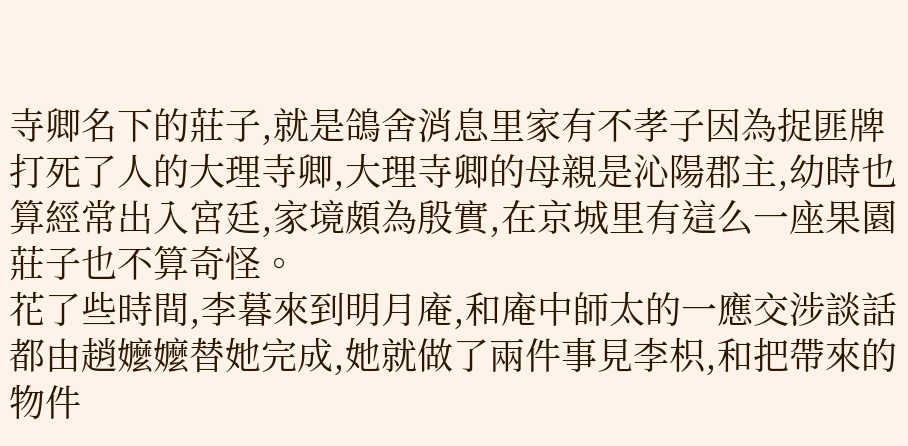寺卿名下的莊子,就是鴿舍消息里家有不孝子因為捉匪牌打死了人的大理寺卿,大理寺卿的母親是沁陽郡主,幼時也算經常出入宮廷,家境頗為殷實,在京城里有這么一座果園莊子也不算奇怪。
花了些時間,李暮來到明月庵,和庵中師太的一應交涉談話都由趙嬤嬤替她完成,她就做了兩件事見李枳,和把帶來的物件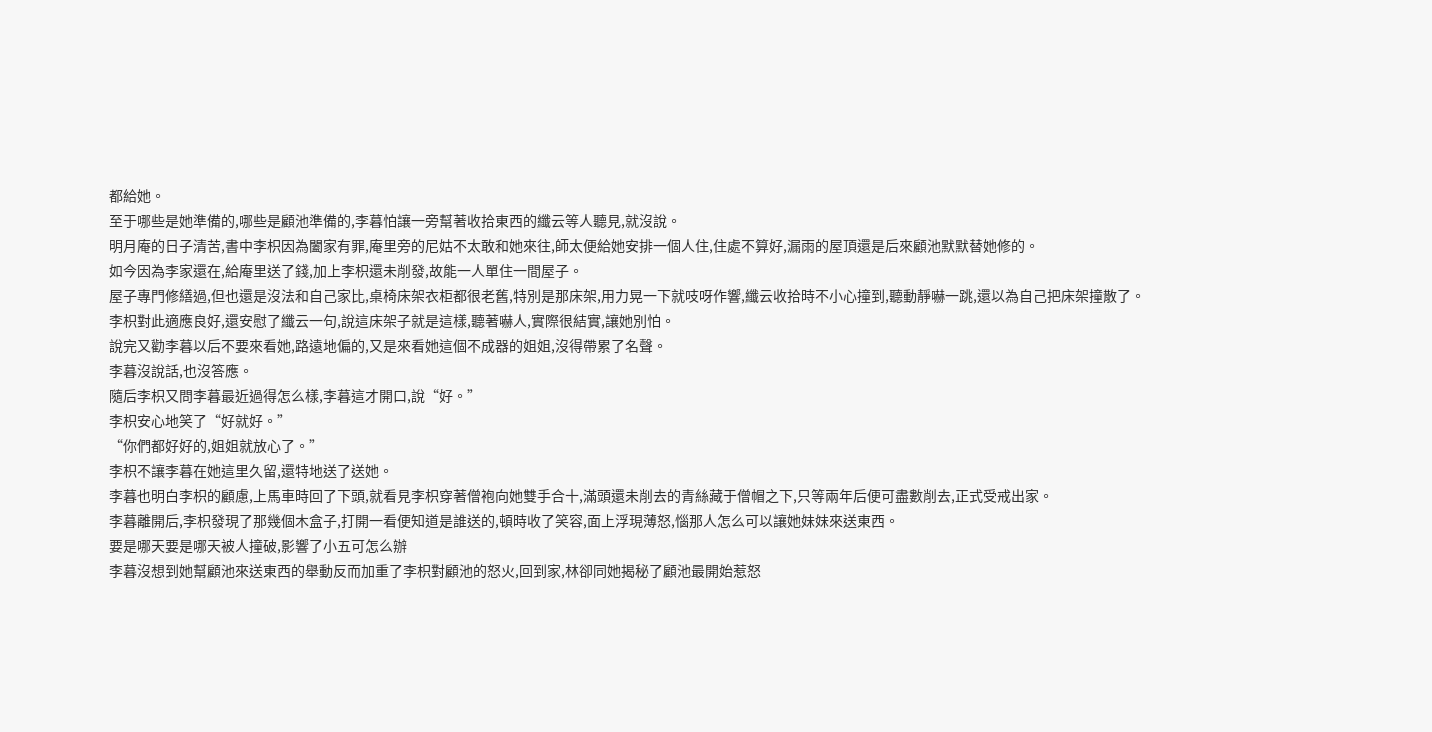都給她。
至于哪些是她準備的,哪些是顧池準備的,李暮怕讓一旁幫著收拾東西的纖云等人聽見,就沒說。
明月庵的日子清苦,書中李枳因為闔家有罪,庵里旁的尼姑不太敢和她來往,師太便給她安排一個人住,住處不算好,漏雨的屋頂還是后來顧池默默替她修的。
如今因為李家還在,給庵里送了錢,加上李枳還未削發,故能一人單住一間屋子。
屋子專門修繕過,但也還是沒法和自己家比,桌椅床架衣柜都很老舊,特別是那床架,用力晃一下就吱呀作響,纖云收拾時不小心撞到,聽動靜嚇一跳,還以為自己把床架撞散了。
李枳對此適應良好,還安慰了纖云一句,說這床架子就是這樣,聽著嚇人,實際很結實,讓她別怕。
說完又勸李暮以后不要來看她,路遠地偏的,又是來看她這個不成器的姐姐,沒得帶累了名聲。
李暮沒說話,也沒答應。
隨后李枳又問李暮最近過得怎么樣,李暮這才開口,說“好。”
李枳安心地笑了“好就好。”
“你們都好好的,姐姐就放心了。”
李枳不讓李暮在她這里久留,還特地送了送她。
李暮也明白李枳的顧慮,上馬車時回了下頭,就看見李枳穿著僧袍向她雙手合十,滿頭還未削去的青絲藏于僧帽之下,只等兩年后便可盡數削去,正式受戒出家。
李暮離開后,李枳發現了那幾個木盒子,打開一看便知道是誰送的,頓時收了笑容,面上浮現薄怒,惱那人怎么可以讓她妹妹來送東西。
要是哪天要是哪天被人撞破,影響了小五可怎么辦
李暮沒想到她幫顧池來送東西的舉動反而加重了李枳對顧池的怒火,回到家,林卻同她揭秘了顧池最開始惹怒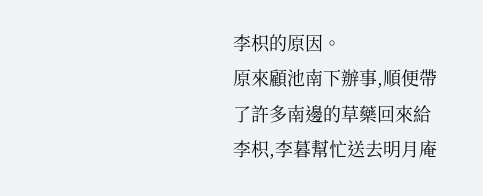李枳的原因。
原來顧池南下辦事,順便帶了許多南邊的草藥回來給李枳,李暮幫忙送去明月庵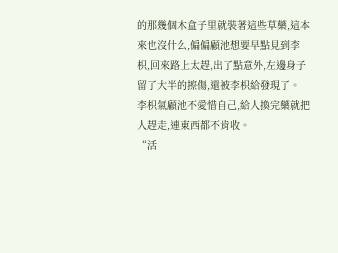的那幾個木盒子里就裝著這些草藥,這本來也沒什么,偏偏顧池想要早點見到李枳,回來路上太趕,出了點意外,左邊身子留了大半的擦傷,還被李枳給發現了。
李枳氣顧池不愛惜自己,給人換完藥就把人趕走,連東西都不肯收。
“活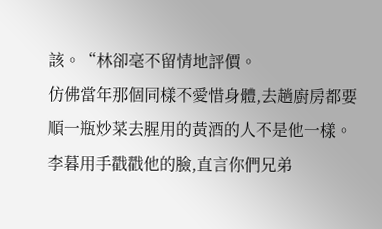該。“林卻毫不留情地評價。
仿佛當年那個同樣不愛惜身體,去趟廚房都要順一瓶炒菜去腥用的黃酒的人不是他一樣。
李暮用手戳戳他的臉,直言你們兄弟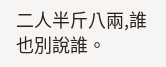二人半斤八兩,誰也別說誰。